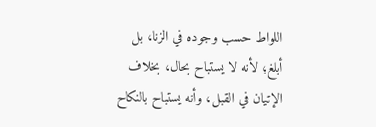اللواط حسب وجوده في الزنا، بل أبلغ؛ لأنه لا يستباح بحال، بخلاف الإتيان في القبل، وأنه يستباح بالنكاح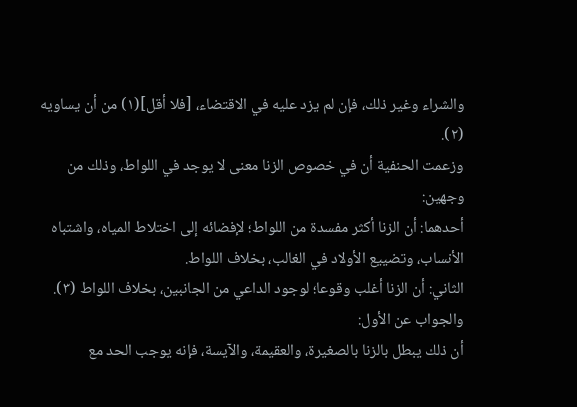والشراء وغير ذلك، فإن لم يزد عليه في الاقتضاء، [فلا أقل](١) من أن يساويه (٢).
وزعمت الحنفية أن في خصوص الزنا معنى لا يوجد في اللواط، وذلك من وجهين:
أحدهما: أن الزنا أكثر مفسدة من اللواط؛ لإفضائه إلى اختلاط المياه، واشتباه الأنساب، وتضييع الأولاد في الغالب، بخلاف اللواط.
الثاني: أن الزنا أغلب وقوعا؛ لوجود الداعي من الجانبين، بخلاف اللواط (٣).
والجواب عن الأول:
أن ذلك يبطل بالزنا بالصغيرة، والعقيمة، والآيسة، فإنه يوجب الحد مع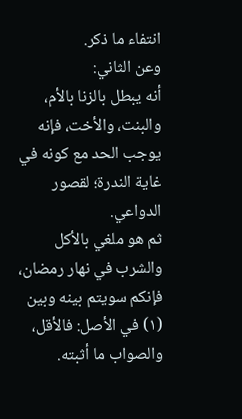انتفاء ما ذكر.
وعن الثاني:
أنه يبطل بالزنا بالأم، والبنت، والأخت، فإنه يوجب الحد مع كونه في غاية الندرة؛ لقصور الدواعي.
ثم هو ملغي بالأكل والشرب في نهار رمضان، فإنكم سويتم بينه وبين
(١) في الأصل: فالأقل، والصواب ما أثبته.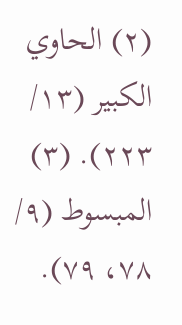(٢) الحاوي الكبير (١٣/ ٢٢٣). (٣) المبسوط (٩/ ٧٨، ٧٩).